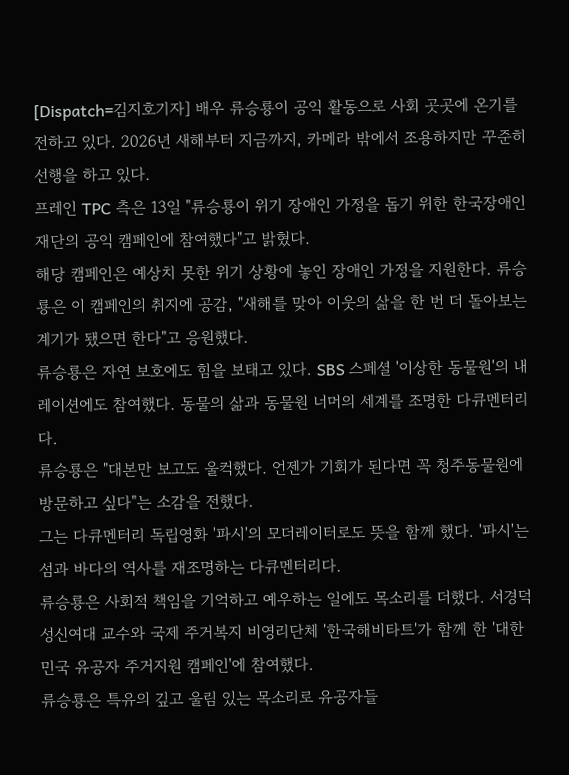[Dispatch=김지호기자] 배우 류승룡이 공익 활동으로 사회 곳곳에 온기를 전하고 있다. 2026년 새해부터 지금까지, 카메라 밖에서 조용하지만 꾸준히 선행을 하고 있다.
프레인 TPC 측은 13일 "류승룡이 위기 장애인 가정을 돕기 위한 한국장애인재단의 공익 캠페인에 참여했다"고 밝혔다.
해당 캠페인은 예상치 못한 위기 상황에 놓인 장애인 가정을 지원한다. 류승룡은 이 캠페인의 취지에 공감, "새해를 맞아 이웃의 삶을 한 번 더 돌아보는 계기가 됐으면 한다"고 응원했다.
류승룡은 자연 보호에도 힘을 보태고 있다. SBS 스페셜 '이상한 동물원'의 내레이션에도 참여했다. 동물의 삶과 동물원 너머의 세계를 조명한 다큐멘터리다.
류승룡은 "대본만 보고도 울컥했다. 언젠가 기회가 된다면 꼭 청주동물원에 방문하고 싶다"는 소감을 전했다.
그는 다큐멘터리 독립영화 '파시'의 모더레이터로도 뜻을 함께 했다. '파시'는 섬과 바다의 역사를 재조명하는 다큐멘터리다.
류승룡은 사회적 책임을 기억하고 예우하는 일에도 목소리를 더했다. 서경덕 성신여대 교수와 국제 주거복지 비영리단체 '한국해비타트'가 함께 한 '대한민국 유공자 주거지원 캠페인'에 참여했다.
류승룡은 특유의 깊고 울림 있는 목소리로 유공자들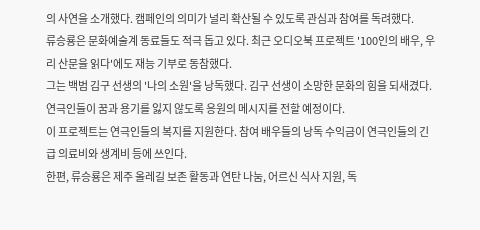의 사연을 소개했다. 캠페인의 의미가 널리 확산될 수 있도록 관심과 참여를 독려했다.
류승룡은 문화예술계 동료들도 적극 돕고 있다. 최근 오디오북 프로젝트 '100인의 배우, 우리 산문을 읽다'에도 재능 기부로 동참했다.
그는 백범 김구 선생의 '나의 소원'을 낭독했다. 김구 선생이 소망한 문화의 힘을 되새겼다. 연극인들이 꿈과 용기를 잃지 않도록 응원의 메시지를 전할 예정이다.
이 프로젝트는 연극인들의 복지를 지원한다. 참여 배우들의 낭독 수익금이 연극인들의 긴급 의료비와 생계비 등에 쓰인다.
한편, 류승룡은 제주 올레길 보존 활동과 연탄 나눔, 어르신 식사 지원, 독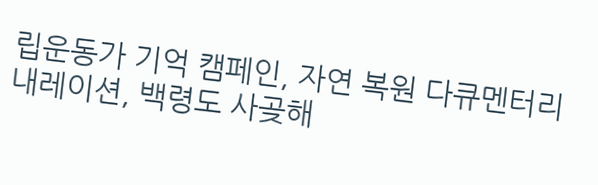립운동가 기억 캠페인, 자연 복원 다큐멘터리 내레이션, 백령도 사곶해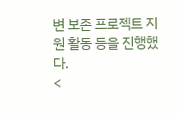변 보존 프로젝트 지원 활동 등을 진행했다.
<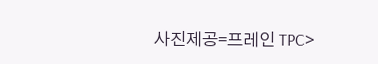사진제공=프레인 TPC>